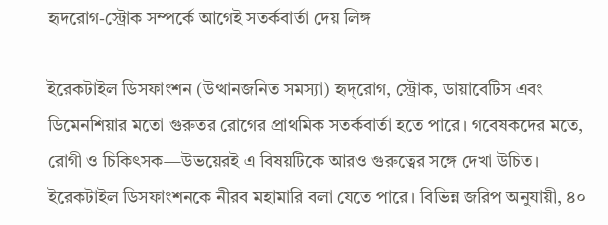হৃদরোগ-স্ট্রোক সম্পর্কে আগেই সতর্কবার্তা দেয় লিঙ্গ

ইরেকটাইল ডিসফাংশন (উত্থানজনিত সমস্যা) হৃদ্‌রোগ, স্ট্রোক, ডায়াবেটিস এবং ডিমেনশিয়ার মতো গুরুতর রোগের প্রাথমিক সতর্কবার্তা হতে পারে। গবেষকদের মতে, রোগী ও চিকিৎসক—উভয়েরই এ বিষয়টিকে আরও গুরুত্বের সঙ্গে দেখা উচিত। ইরেকটাইল ডিসফাংশনকে নীরব মহামারি বলা যেতে পারে। বিভিন্ন জরিপ অনুযায়ী, ৪০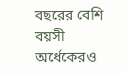বছরের বেশি বয়সী অর্ধেকেরও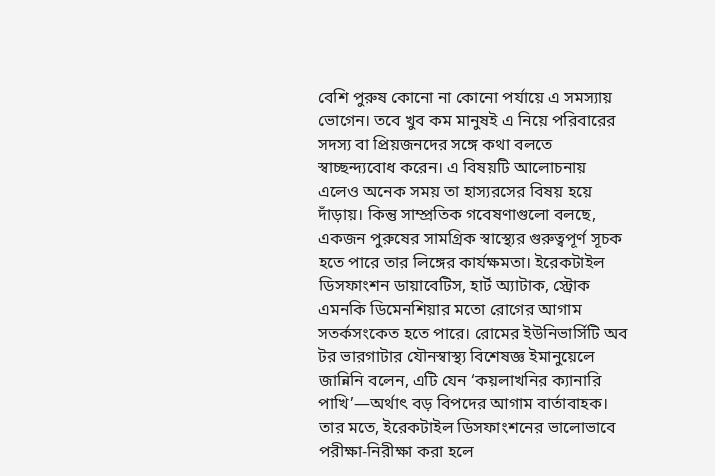বেশি পুরুষ কোনো না কোনো পর্যায়ে এ সমস্যায় ভোগেন। তবে খুব কম মানুষই এ নিয়ে পরিবারের সদস্য বা প্রিয়জনদের সঙ্গে কথা বলতে স্বাচ্ছন্দ্যবোধ করেন। এ বিষয়টি আলোচনায় এলেও অনেক সময় তা হাস্যরসের বিষয় হয়ে দাঁড়ায়। কিন্তু সাম্প্রতিক গবেষণাগুলো বলছে, একজন পুরুষের সামগ্রিক স্বাস্থ্যের গুরুত্বপূর্ণ সূচক হতে পারে তার লিঙ্গের কার্যক্ষমতা। ইরেকটাইল ডিসফাংশন ডায়াবেটিস, হার্ট অ্যাটাক, স্ট্রোক এমনকি ডিমেনশিয়ার মতো রোগের আগাম সতর্কসংকেত হতে পারে। রোমের ইউনিভার্সিটি অব টর ভারগাটার যৌনস্বাস্থ্য বিশেষজ্ঞ ইমানুয়েলে জান্নিনি বলেন, এটি যেন ‘কয়লাখনির ক্যানারি পাখি’—অর্থাৎ বড় বিপদের আগাম বার্তাবাহক। তার মতে, ইরেকটাইল ডিসফাংশনের ভালোভাবে পরীক্ষা-নিরীক্ষা করা হলে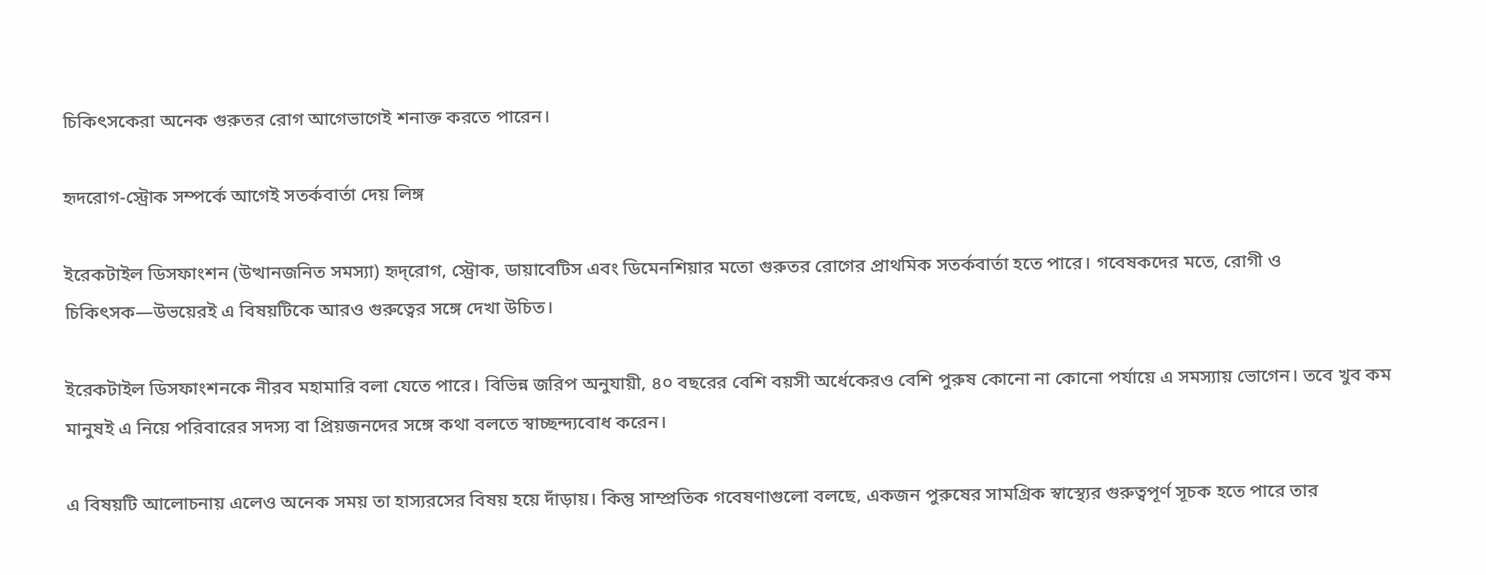চিকিৎসকেরা অনেক গুরুতর রোগ আগেভাগেই শনাক্ত করতে পারেন।

হৃদরোগ-স্ট্রোক সম্পর্কে আগেই সতর্কবার্তা দেয় লিঙ্গ

ইরেকটাইল ডিসফাংশন (উত্থানজনিত সমস্যা) হৃদ্‌রোগ, স্ট্রোক, ডায়াবেটিস এবং ডিমেনশিয়ার মতো গুরুতর রোগের প্রাথমিক সতর্কবার্তা হতে পারে। গবেষকদের মতে, রোগী ও চিকিৎসক—উভয়েরই এ বিষয়টিকে আরও গুরুত্বের সঙ্গে দেখা উচিত।

ইরেকটাইল ডিসফাংশনকে নীরব মহামারি বলা যেতে পারে। বিভিন্ন জরিপ অনুযায়ী, ৪০ বছরের বেশি বয়সী অর্ধেকেরও বেশি পুরুষ কোনো না কোনো পর্যায়ে এ সমস্যায় ভোগেন। তবে খুব কম মানুষই এ নিয়ে পরিবারের সদস্য বা প্রিয়জনদের সঙ্গে কথা বলতে স্বাচ্ছন্দ্যবোধ করেন।

এ বিষয়টি আলোচনায় এলেও অনেক সময় তা হাস্যরসের বিষয় হয়ে দাঁড়ায়। কিন্তু সাম্প্রতিক গবেষণাগুলো বলছে, একজন পুরুষের সামগ্রিক স্বাস্থ্যের গুরুত্বপূর্ণ সূচক হতে পারে তার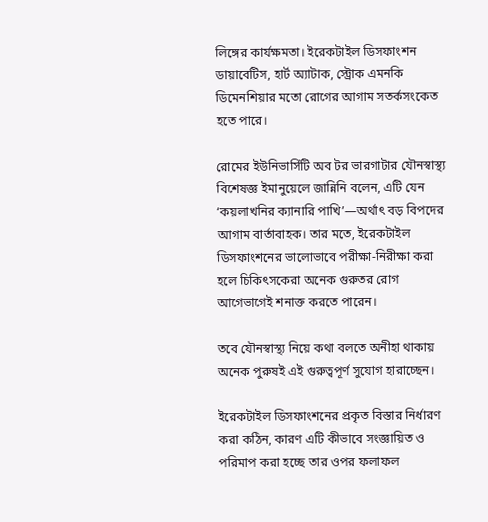লিঙ্গের কার্যক্ষমতা। ইরেকটাইল ডিসফাংশন ডায়াবেটিস, হার্ট অ্যাটাক, স্ট্রোক এমনকি ডিমেনশিয়ার মতো রোগের আগাম সতর্কসংকেত হতে পারে।

রোমের ইউনিভার্সিটি অব টর ভারগাটার যৌনস্বাস্থ্য বিশেষজ্ঞ ইমানুয়েলে জান্নিনি বলেন, এটি যেন ‘কয়লাখনির ক্যানারি পাখি’—অর্থাৎ বড় বিপদের আগাম বার্তাবাহক। তার মতে, ইরেকটাইল ডিসফাংশনের ভালোভাবে পরীক্ষা-নিরীক্ষা করা হলে চিকিৎসকেরা অনেক গুরুতর রোগ আগেভাগেই শনাক্ত করতে পারেন।

তবে যৌনস্বাস্থ্য নিয়ে কথা বলতে অনীহা থাকায় অনেক পুরুষই এই গুরুত্বপূর্ণ সুযোগ হারাচ্ছেন।

ইরেকটাইল ডিসফাংশনের প্রকৃত বিস্তার নির্ধারণ করা কঠিন, কারণ এটি কীভাবে সংজ্ঞায়িত ও পরিমাপ করা হচ্ছে তার ওপর ফলাফল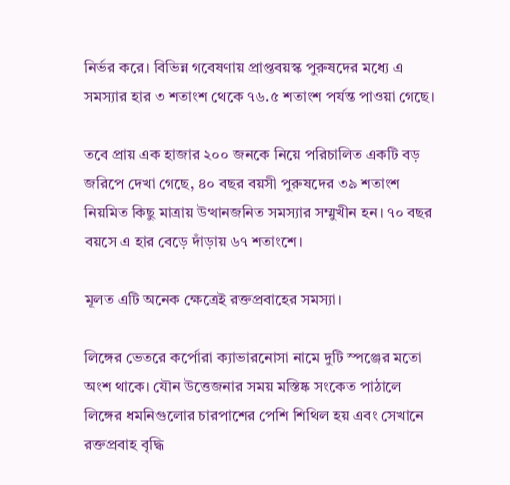নির্ভর করে। বিভিন্ন গবেষণায় প্রাপ্তবয়স্ক পুরুষদের মধ্যে এ সমস্যার হার ৩ শতাংশ থেকে ৭৬.৫ শতাংশ পর্যন্ত পাওয়া গেছে।

তবে প্রায় এক হাজার ২০০ জনকে নিয়ে পরিচালিত একটি বড় জরিপে দেখা গেছে, ৪০ বছর বয়সী পুরুষদের ৩৯ শতাংশ নিয়মিত কিছু মাত্রায় উত্থানজনিত সমস্যার সম্মুখীন হন। ৭০ বছর বয়সে এ হার বেড়ে দাঁড়ায় ৬৭ শতাংশে।

মূলত এটি অনেক ক্ষেত্রেই রক্তপ্রবাহের সমস্যা।

লিঙ্গের ভেতরে কর্পোরা ক্যাভারনোসা নামে দুটি স্পঞ্জের মতো অংশ থাকে। যৌন উত্তেজনার সময় মস্তিষ্ক সংকেত পাঠালে লিঙ্গের ধমনিগুলোর চারপাশের পেশি শিথিল হয় এবং সেখানে রক্তপ্রবাহ বৃদ্ধি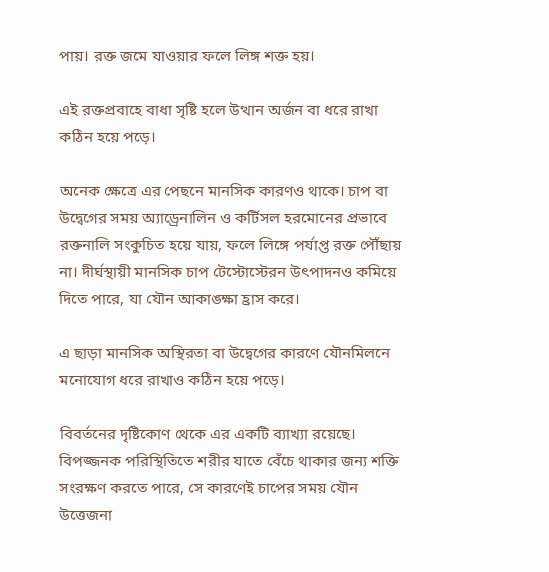পায়। রক্ত জমে যাওয়ার ফলে লিঙ্গ শক্ত হয়।

এই রক্তপ্রবাহে বাধা সৃষ্টি হলে উত্থান অর্জন বা ধরে রাখা কঠিন হয়ে পড়ে।

অনেক ক্ষেত্রে এর পেছনে মানসিক কারণও থাকে। চাপ বা উদ্বেগের সময় অ্যাড্রেনালিন ও কর্টিসল হরমোনের প্রভাবে রক্তনালি সংকুচিত হয়ে যায়, ফলে লিঙ্গে পর্যাপ্ত রক্ত পৌঁছায় না। দীর্ঘস্থায়ী মানসিক চাপ টেস্টোস্টেরন উৎপাদনও কমিয়ে দিতে পারে, যা যৌন আকাঙ্ক্ষা হ্রাস করে।

এ ছাড়া মানসিক অস্থিরতা বা উদ্বেগের কারণে যৌনমিলনে মনোযোগ ধরে রাখাও কঠিন হয়ে পড়ে।

বিবর্তনের দৃষ্টিকোণ থেকে এর একটি ব্যাখ্যা রয়েছে। বিপজ্জনক পরিস্থিতিতে শরীর যাতে বেঁচে থাকার জন্য শক্তি সংরক্ষণ করতে পারে, সে কারণেই চাপের সময় যৌন উত্তেজনা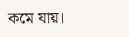কমে যায়।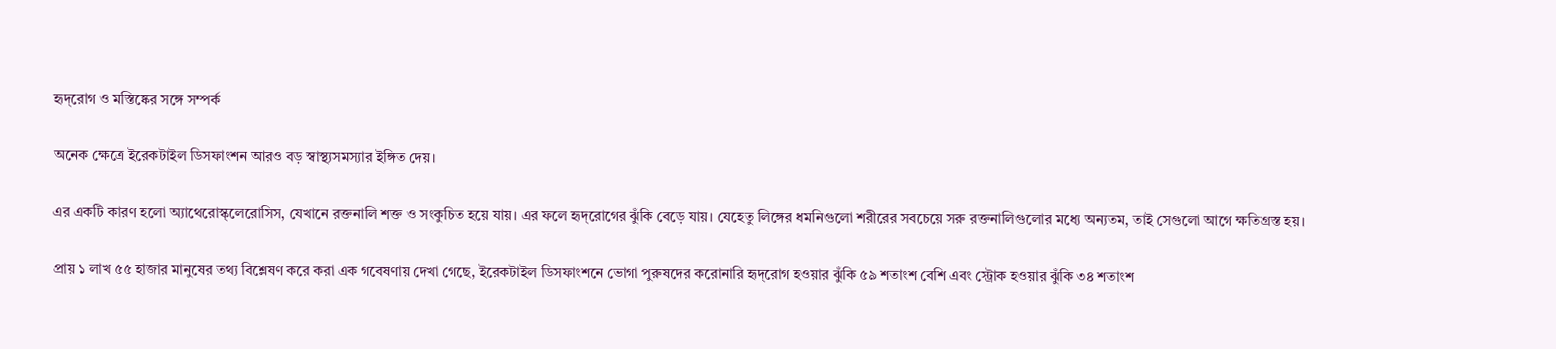হৃদ্‌রোগ ও মস্তিষ্কের সঙ্গে সম্পর্ক

অনেক ক্ষেত্রে ইরেকটাইল ডিসফাংশন আরও বড় স্বাস্থ্যসমস্যার ইঙ্গিত দেয়।

এর একটি কারণ হলো অ্যাথেরোস্ক্লেরোসিস, যেখানে রক্তনালি শক্ত ও সংকুচিত হয়ে যায়। এর ফলে হৃদ্‌রোগের ঝুঁকি বেড়ে যায়। যেহেতু লিঙ্গের ধমনিগুলো শরীরের সবচেয়ে সরু রক্তনালিগুলোর মধ্যে অন্যতম, তাই সেগুলো আগে ক্ষতিগ্রস্ত হয়।

প্রায় ১ লাখ ৫৫ হাজার মানুষের তথ্য বিশ্লেষণ করে করা এক গবেষণায় দেখা গেছে, ইরেকটাইল ডিসফাংশনে ভোগা পুরুষদের করোনারি হৃদ্‌রোগ হওয়ার ঝুঁকি ৫৯ শতাংশ বেশি এবং স্ট্রোক হওয়ার ঝুঁকি ৩৪ শতাংশ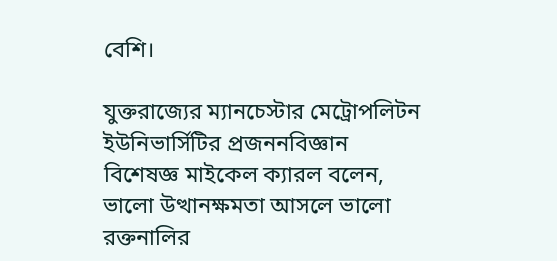বেশি।

যুক্তরাজ্যের ম্যানচেস্টার মেট্রোপলিটন ইউনিভার্সিটির প্রজননবিজ্ঞান বিশেষজ্ঞ মাইকেল ক্যারল বলেন, ভালো উত্থানক্ষমতা আসলে ভালো রক্তনালির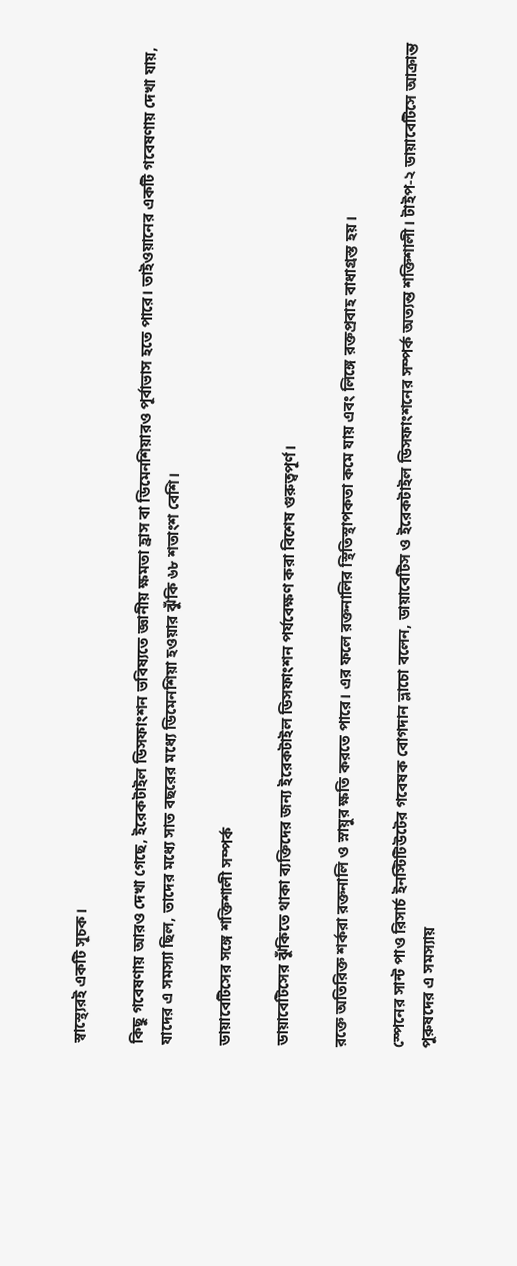স্বাস্থ্যেরই একটি সূচক।

কিছু গবেষণায় আরও দেখা গেছে, ইরেকটাইল ডিসফাংশন ভবিষ্যতে জ্ঞানীয় ক্ষমতা হ্রাস বা ডিমেনশিয়ারও পূর্বাভাস হতে পারে। তাইওয়ানের একটি গবেষণায় দেখা যায়, যাদের এ সমস্যা ছিল, তাদের মধ্যে সাত বছরের মধ্যে ডিমেনশিয়া হওয়ার ঝুঁকি ৬৮ শতাংশ বেশি।

ডায়াবেটিসের সঙ্গে শক্তিশালী সম্পর্ক

ডায়াবেটিসের ঝুঁকিতে থাকা ব্যক্তিদের জন্য ইরেকটাইল ডিসফাংশন পর্যবেক্ষণ করা বিশেষ গুরুত্বপূর্ণ।

রক্তে অতিরিক্ত শর্করা রক্তনালি ও স্নায়ুর ক্ষতি করতে পারে। এর ফলে রক্তনালির স্থিতিস্থাপকতা কমে যায় এবং লিঙ্গে রক্তপ্রবাহ বাধাগ্রস্ত হয়।

স্পেনের সান্ট পাও রিসার্চ ইনস্টিটিউটের গবেষক বোগদান ভ্লাচো বলেন, ডায়াবেটিস ও ইরেকটাইল ডিসফাংশনের সম্পর্ক অত্যন্ত শক্তিশালী। টাইপ-২ ডায়াবেটিসে আক্রান্ত পুরুষদের এ সমস্যায়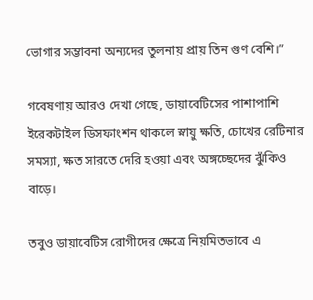ভোগার সম্ভাবনা অন্যদের তুলনায় প্রায় তিন গুণ বেশি।”

গবেষণায় আরও দেখা গেছে, ডায়াবেটিসের পাশাপাশি ইরেকটাইল ডিসফাংশন থাকলে স্নায়ু ক্ষতি, চোখের রেটিনার সমস্যা, ক্ষত সারতে দেরি হওয়া এবং অঙ্গচ্ছেদের ঝুঁকিও বাড়ে।

তবুও ডায়াবেটিস রোগীদের ক্ষেত্রে নিয়মিতভাবে এ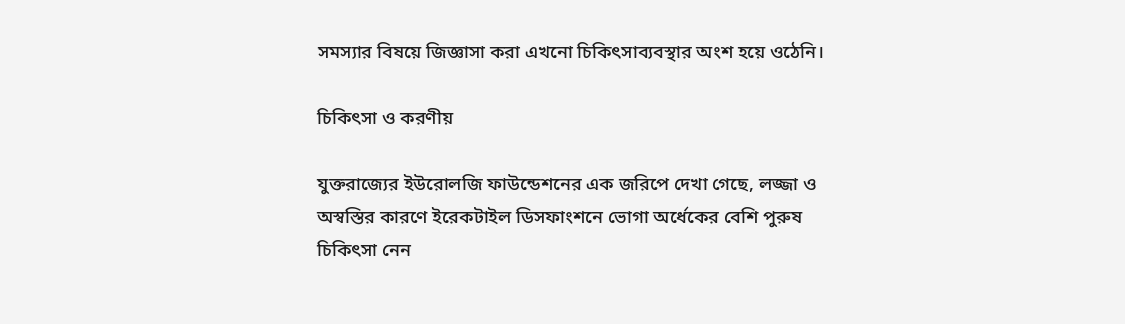সমস্যার বিষয়ে জিজ্ঞাসা করা এখনো চিকিৎসাব্যবস্থার অংশ হয়ে ওঠেনি।

চিকিৎসা ও করণীয়

যুক্তরাজ্যের ইউরোলজি ফাউন্ডেশনের এক জরিপে দেখা গেছে, লজ্জা ও অস্বস্তির কারণে ইরেকটাইল ডিসফাংশনে ভোগা অর্ধেকের বেশি পুরুষ চিকিৎসা নেন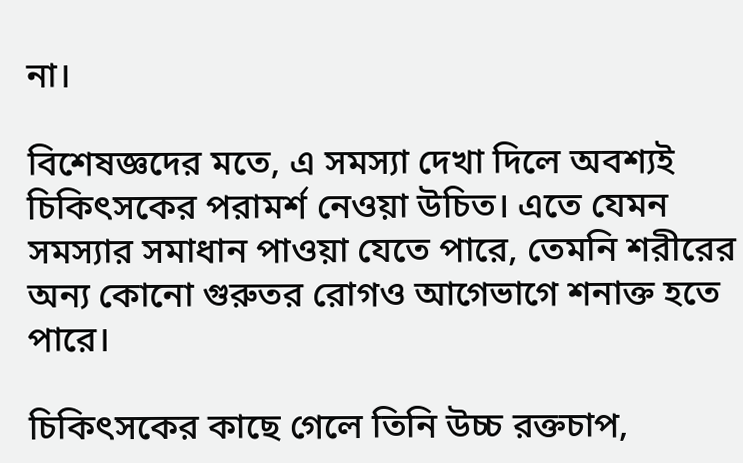না।

বিশেষজ্ঞদের মতে, এ সমস্যা দেখা দিলে অবশ্যই চিকিৎসকের পরামর্শ নেওয়া উচিত। এতে যেমন সমস্যার সমাধান পাওয়া যেতে পারে, তেমনি শরীরের অন্য কোনো গুরুতর রোগও আগেভাগে শনাক্ত হতে পারে।

চিকিৎসকের কাছে গেলে তিনি উচ্চ রক্তচাপ,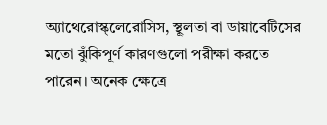অ্যাথেরোস্ক্লেরোসিস, স্থূলতা বা ডায়াবেটিসের মতো ঝুঁকিপূর্ণ কারণগুলো পরীক্ষা করতে পারেন। অনেক ক্ষেত্রে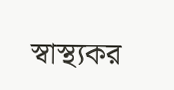স্বাস্থ্যকর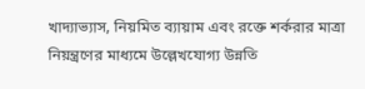খাদ্যাভ্যাস, নিয়মিত ব্যায়াম এবং রক্তে শর্করার মাত্রা নিয়ন্ত্রণের মাধ্যমে উল্লেখযোগ্য উন্নতি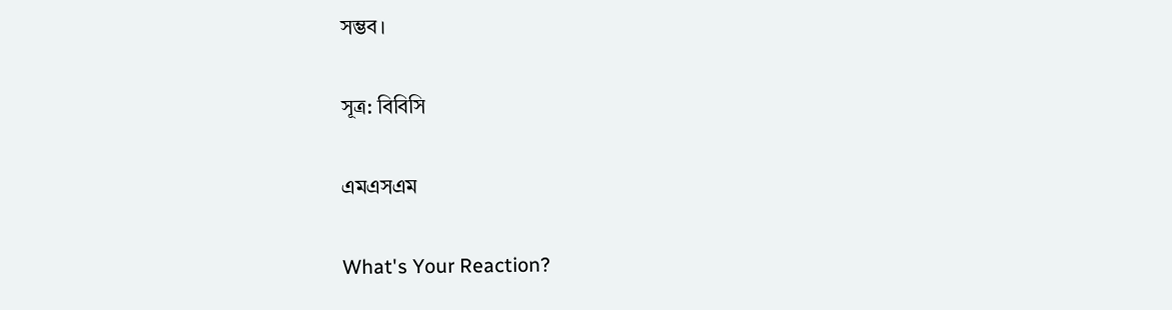সম্ভব।

সূত্র: বিবিসি

এমএসএম

What's Your Reaction?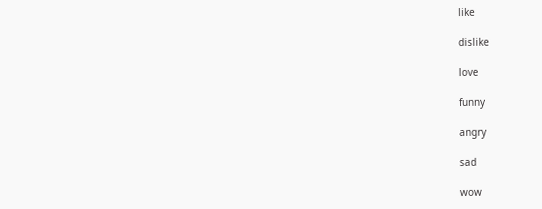like

dislike

love

funny

angry

sad

wow